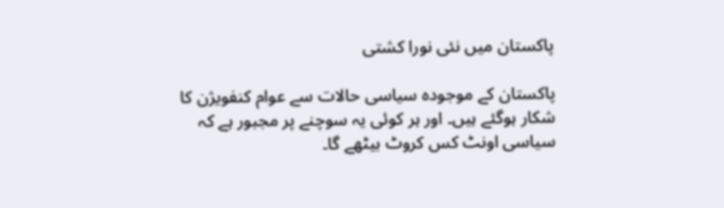پاکستان میں نئی نورا کشتی

پاکستان کے موجودہ سیاسی حالات سے عوام کنفویژن کا شکار ہوگئے ہیں۔ اور ہر کوئی یہ سوچنے پر مجبور ہے کہ سیاسی اونٹ کس کروٹ بیٹھے گا۔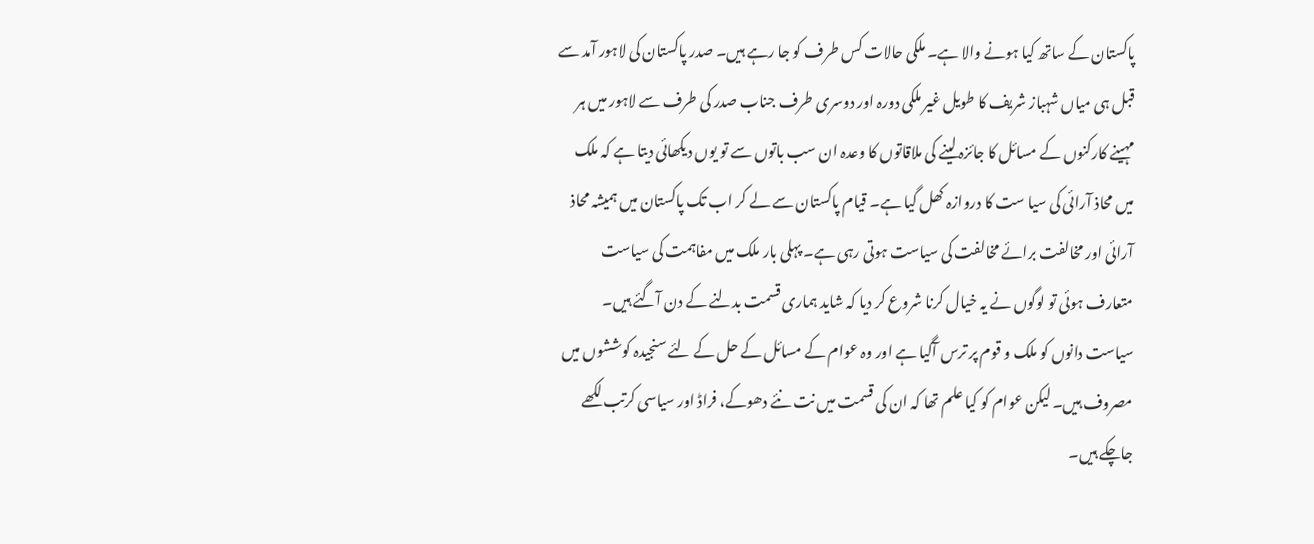پاکستان کے ساتھ کیا ہونے والا ہے۔ ملکی حالات کس طرف کو جا رہے ہیں۔ صدر پاکستان کی لاہور آمد سے قبل ہی میاں شہباز شریف کا طویل غیر ملکی دورہ اور دوسری طرف جناب صدر کی طرف سے لاہور میں ہر مہینے کارکنوں کے مسائل کا جائزہ لینے کی ملاقاتوں کا وعدہ ان سب باتوں سے تو یوں دیکھائی دیتا ہے کہ ملک میں محاذ آرائی کی سیا ست کا دروازہ کھل گیا ہے۔ قیام پاکستان سے لے کر اب تک پاکستان میں ہمیشہ محاذ آرائی اور مخالفت برائے مخالفت کی سیاست ہوتی رہی ہے۔ پہلی بار ملک میں مفاہمت کی سیاست متعارف ہوئی تو لوگوں نے یہ خیال کرنا شروع کر دیا کہ شاید ہماری قسمت بدلنے کے دن آگئے ہیں۔ سیاست دانوں کو ملک و قوم پر ترس آگیا ہے اور وہ عوام کے مسائل کے حل کے لئے سنجیدہ کوششوں میں مصروف ہیں۔ لیکن عوام کو کیا علم تھا کہ ان کی قسمت میں نت نئے دھوکے، فراڈ اور سیاسی کرتب لکھے جاچکے ہیں۔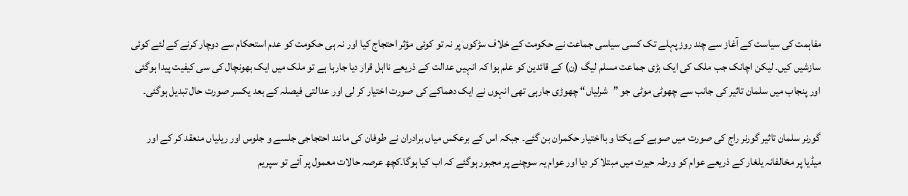مفاہمت کی سیاست کے آغاز سے چند روز پہلے تک کسی سیاسی جماعت نے حکومت کے خلاف سڑکوں پر نہ تو کوئی مؤثر احتجاج کیا اور نہ ہی حکومت کو عدم استحکام سے دوچار کرنے کے لئے کوئی سازشیں کیں۔ لیکن اچانک جب ملک کی ایک بڑی جماعت مسلم لیگ (ن) کے قائدین کو علم ہوا کہ انہیں عدالت کے ذریعے نااہل قرار دیا جارہا ہے تو ملک میں ایک بھونچال کی سی کیفیت پیدا ہوگئی اور پنجاب میں سلمان تاثیر کی جانب سے چھوٹی موٹی جو ”شرلیاں“ چھوڑی جارہی تھی انہوں نے ایک دھماکے کی صورت اختیار کر لی اور عدالتی فیصلہ کے بعد یکسر صورت حال تبدیل ہوگئی۔

گورنر سلمان تاثیر گورنر راج کی صورت میں صوبے کے یکتا و بااختیار حکمران بن گئے۔ جبکہ اس کے برعکس میاں برادران نے طوفان کی مانند احتجاجی جلسے و جلوس اور ریلیاں منعقد کر کے اور میڈیا پر مخالفانہ یلغار کے ذریعے عوام کو ورطہ حیرت میں مبتلا کر دیا اور عوام یہ سوچنے پر مجبور ہوگئے کہ اب کیا ہوگا۔کچھ عرصہ حالات معمول پر آئے تو سپریم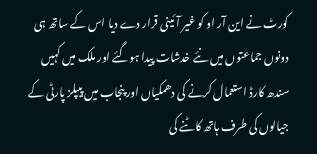کورٹ نے این آر او کو غیر آئینی قرار دے دیا اس کے ساتھ ہی دونوں جماعتوں میں نئے خدشات پیدا ہوگئے اور ملک میں کہیں سندھ کارڈ استعمال کرنے کی دھمکیاں اور پنجاب میں پیپلز پارٹی کے جیالوں کی طرف ہاتھ کاٹنے کی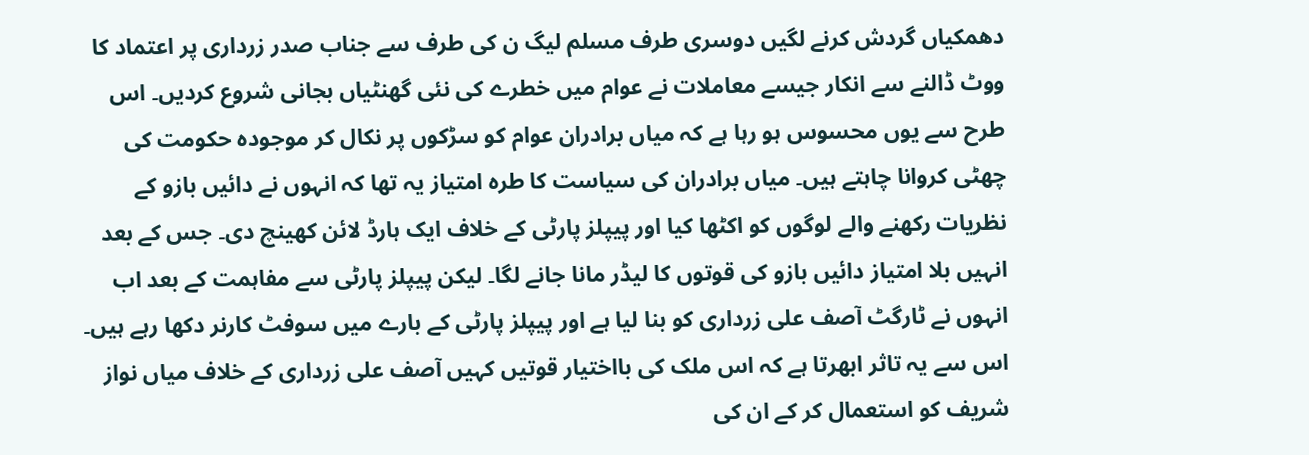دھمکیاں گردش کرنے لگیں دوسری طرف مسلم لیگ ن کی طرف سے جناب صدر زرداری پر اعتماد کا ووٹ ڈالنے سے انکار جیسے معاملات نے عوام میں خطرے کی نئی گھنٹیاں بجانی شروع کردیں۔ اس طرح سے یوں محسوس ہو رہا ہے کہ میاں برادران عوام کو سڑکوں پر نکال کر موجودہ حکومت کی چھٹی کروانا چاہتے ہیں۔ میاں برادران کی سیاست کا طرہ امتیاز یہ تھا کہ انہوں نے دائیں بازو کے نظریات رکھنے والے لوگوں کو اکٹھا کیا اور پیپلز پارٹی کے خلاف ایک ہارڈ لائن کھینچ دی۔ جس کے بعد انہیں بلا امتیاز دائیں بازو کی قوتوں کا لیڈر مانا جانے لگا۔ لیکن پیپلز پارٹی سے مفاہمت کے بعد اب انہوں نے ٹارگٹ آصف علی زرداری کو بنا لیا ہے اور پیپلز پارٹی کے بارے میں سوفٹ کارنر دکھا رہے ہیں۔ اس سے یہ تاثر ابھرتا ہے کہ اس ملک کی بااختیار قوتیں کہیں آصف علی زرداری کے خلاف میاں نواز شریف کو استعمال کر کے ان کی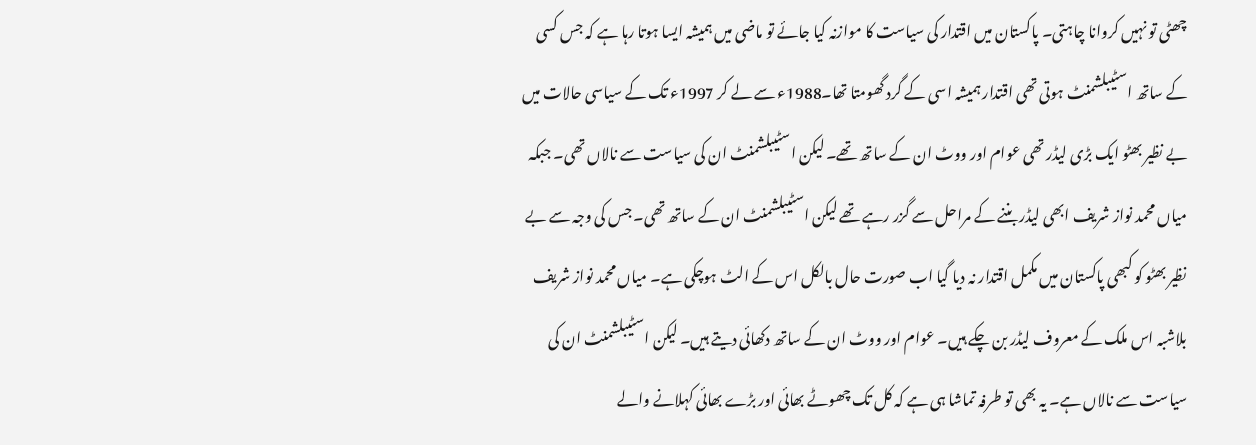چھٹی تو نہیں کروانا چاہتی۔ پاکستان میں اقتدار کی سیاست کا موازنہ کیا جائے تو ماضی میں ہمیشہ ایسا ہوتا رہا ہے کہ جس کسی کے ساتھ اسٹیبلشمنٹ ہوتی تھی اقتدار ہمیشہ اسی کے گرد گھومتا تھا۔1988ء سے لے کر 1997ء تک کے سیاسی حالات میں بے نظیر بھٹو ایک بڑی لیڈر تھی عوام اور ووٹ ان کے ساتھ تھے۔ لیکن اسٹیبلشمنٹ ان کی سیاست سے نالاں تھی۔ جبکہ میاں محمد نواز شریف ابھی لیڈر بننے کے مراحل سے گزر رہے تھے لیکن اسٹیبلشمنٹ ان کے ساتھ تھی۔ جس کی وجہ سے بے نظیر بھٹو کو کبھی پاکستان میں مکمل اقتدار نہ دیا گیا اب صورت حال بالکل اس کے الٹ ہوچکی ہے۔ میاں محمد نواز شریف بلاشبہ اس ملک کے معروف لیڈر بن چکے ہیں۔ عوام اور ووٹ ان کے ساتھ دکھائی دیتے ہیں۔ لیکن اسٹیبلشمنٹ ان کی سیاست سے نالاں ہے۔ یہ بھی تو طرفہ تماشا ہی ہے کہ کل تک چھوٹے بھائی اور بڑے بھائی کہلانے والے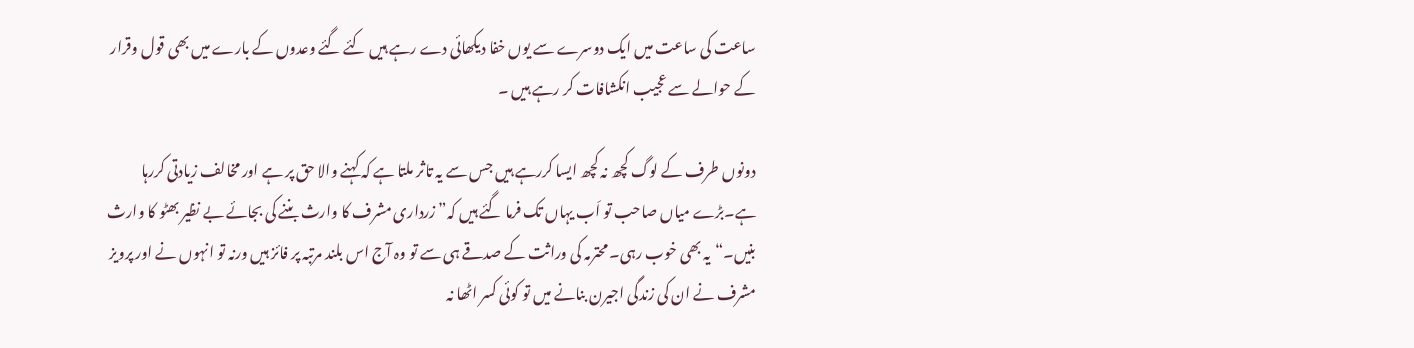ساعت کی ساعت میں ایک دوسرے سے یوں خفا دیکھائی دے رہے ہیں کئے گئے وعدوں کے بارے میں بھی قول وقرار کے حوالے سے عجیب انکشافات کر رہے ہیں ۔

دونوں طرف کے لوگ کچھ نہ کچھ ایسا کررہے ہیں جس سے یہ تاثر ملتا ہے کہ کہنے والا حق پر ہے اور مخالف زیادتی کررہا ہے۔بڑے میاں صاحب تو اَب یہاں تک فرما گئے ہیں کہ” زرداری مشرف کا وارث بننے کی بجائے بے نظیر بھٹو کا وارث بنیں۔“یہ بھی خوب رہی۔ محترمہ کی وراثت کے صدقے ہی سے تو وہ آج اس بلند مرتبہ پر فائز ہیں ورنہ تو انہوں نے اور پرویز مشرف نے ان کی زندگی اجیرن بنانے میں تو کوئی کسر اٹھا نہ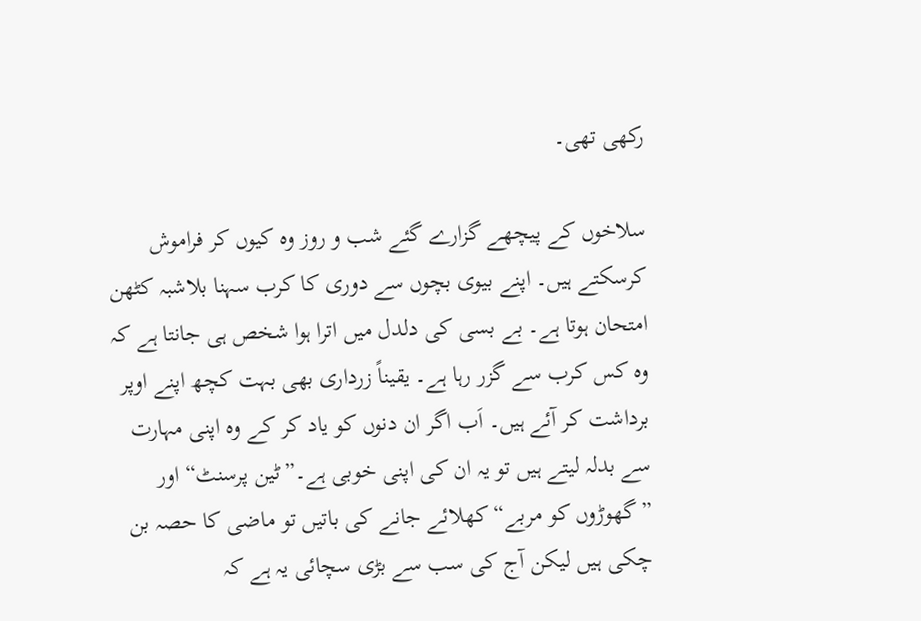رکھی تھی۔

سلاخوں کے پیچھے گزارے گئے شب و روز وہ کیوں کر فراموش کرسکتے ہیں۔ اپنے بیوی بچوں سے دوری کا کرب سہنا بلاشبہ کٹھن امتحان ہوتا ہے۔ بے بسی کی دلدل میں اترا ہوا شخص ہی جانتا ہے کہ وہ کس کرب سے گزر رہا ہے۔ یقیناً زرداری بھی بہت کچھ اپنے اوپر برداشت کر آئے ہیں۔ اَب اگر ان دنوں کو یاد کر کے وہ اپنی مہارت سے بدلہ لیتے ہیں تو یہ ان کی اپنی خوبی ہے۔”ٹین پرسنٹ“ اور ”گھوڑوں کو مربے“ کھلائے جانے کی باتیں تو ماضی کا حصہ بن چکی ہیں لیکن آج کی سب سے بڑی سچائی یہ ہے کہ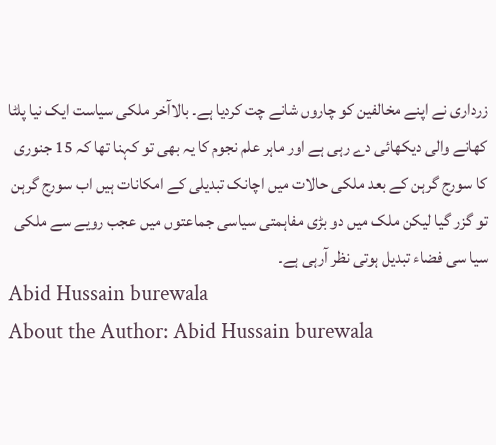زرداری نے اپنے مخالفین کو چاروں شانے چت کردیا ہے۔ بالاآخر ملکی سیاست ایک نیا پلٹا کھانے والی دیکھائی دے رہی ہے اور ماہر علم نجوم کا یہ بھی تو کہنا تھا کہ 15 جنوری کا سورج گرہن کے بعد ملکی حالات میں اچانک تبدیلی کے امکانات ہیں اب سورج گرہن تو گزر گیا لیکن ملک میں دو بڑی مفاہمتی سیاسی جماعتوں میں عجب رویے سے ملکی سیا سی فضاء تبدیل ہوتی نظر آرہی ہے۔
Abid Hussain burewala
About the Author: Abid Hussain burewala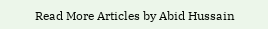Read More Articles by Abid Hussain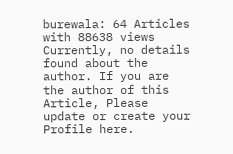burewala: 64 Articles with 88638 views Currently, no details found about the author. If you are the author of this Article, Please update or create your Profile here.